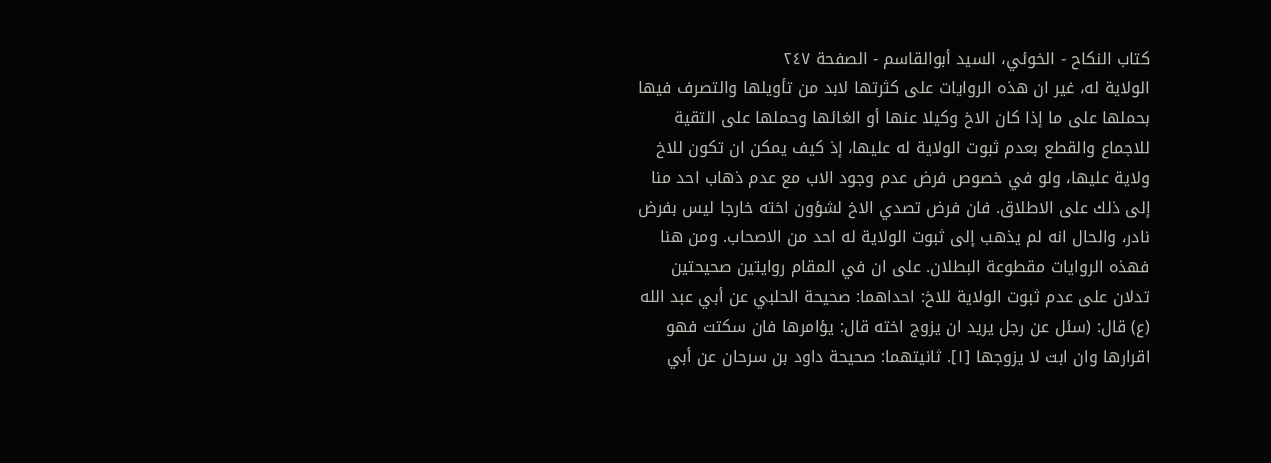كتاب النكاح - الخوئي، السيد أبوالقاسم - الصفحة ٢٤٧
الولاية له، غير ان هذه الروايات على كثرتها لابد من تأويلها والتصرف فيها بحملها على ما إذا كان الاخ وكيلا عنها أو الغائها وحملها على التقية للاجماع والقطع بعدم ثبوت الولاية له عليها، إذ كيف يمكن ان تكون للاخ ولاية عليها، ولو في خصوص فرض عدم وجود الاب مع عدم ذهاب احد منا إلى ذلك على الاطلاق. فان فرض تصدي الاخ لشؤون اخته خارجا ليس بفرض نادر، والحال انه لم يذهب إلى ثبوت الولاية له احد من الاصحاب. ومن هنا فهذه الروايات مقطوعة البطلان. على ان في المقام روايتين صحيحتين تدلان على عدم ثبوت الولاية للاخ: احداهما: صحيحة الحلبي عن أبي عبد الله (ع) قال: (سئل عن رجل يريد ان يزوج اخته قال: يؤامرها فان سكتت فهو اقرارها وان ابت لا يزوجها [١]. ثانيتهما: صحيحة داود بن سرحان عن أبي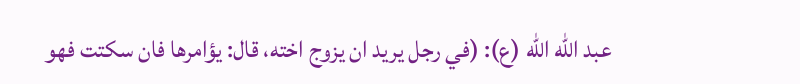عبد الله الله (ع): (في رجل يريد ان يزوج اخته، قال: يؤامرها فان سكتت فهو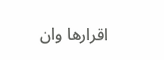اقرارها وان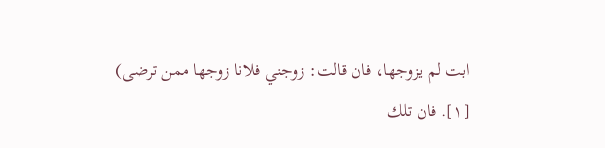ابت لم يزوجها، فان قالت: زوجني فلانا زوجها ممن ترضى)
[١]. فان تلك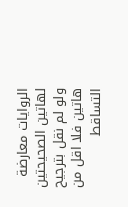الروايات معارضة لهاتين الصحيحتين ولو لم نقل بترجيح هاتين فلا اقل من التساقط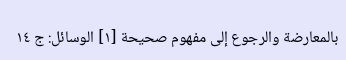بالمعارضة والرجوع إلى مفهوم صحيحة [١] الوسائل: ج ١٤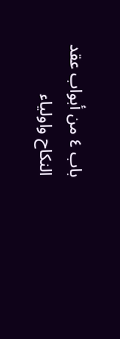باب ٤ من أبواب عقد النكاح واولياء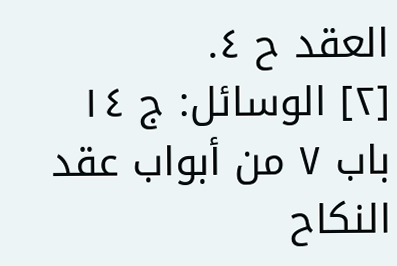العقد ح ٤.
[٢] الوسائل: ج ١٤ باب ٧ من أبواب عقد النكاح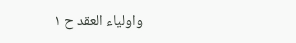واولياء العقد ح ١